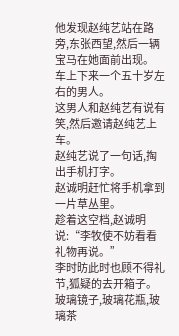他发现赵纯艺站在路旁,东张西望,然后一辆宝马在她面前出现。
车上下来一个五十岁左右的男人。
这男人和赵纯艺有说有笑,然后邀请赵纯艺上车。
赵纯艺说了一句话,掏出手机打字。
赵诚明赶忙将手机拿到一片草丛里。
趁着这空档,赵诚明说:“李牧使不妨看看礼物再说。”
李时昉此时也顾不得礼节,狐疑的去开箱子。
玻璃镜子,玻璃花瓶,玻璃茶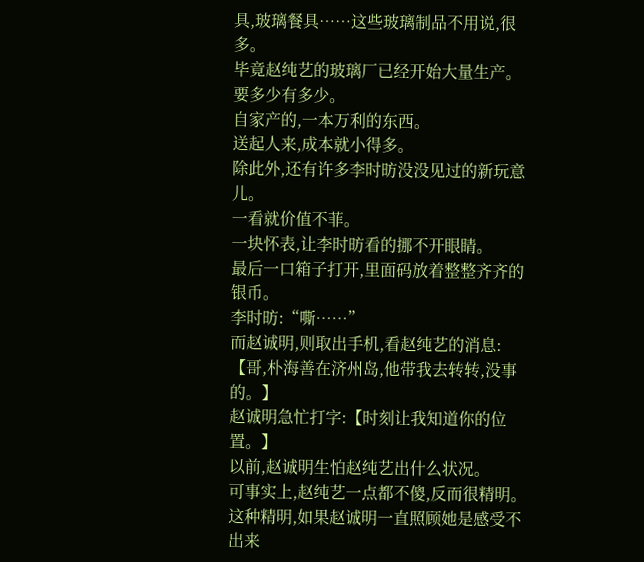具,玻璃餐具……这些玻璃制品不用说,很多。
毕竟赵纯艺的玻璃厂已经开始大量生产。
要多少有多少。
自家产的,一本万利的东西。
送起人来,成本就小得多。
除此外,还有许多李时昉没没见过的新玩意儿。
一看就价值不菲。
一块怀表,让李时昉看的挪不开眼睛。
最后一口箱子打开,里面码放着整整齐齐的银币。
李时昉:“嘶……”
而赵诚明,则取出手机,看赵纯艺的消息:【哥,朴海善在济州岛,他带我去转转,没事的。】
赵诚明急忙打字:【时刻让我知道你的位置。】
以前,赵诚明生怕赵纯艺出什么状况。
可事实上,赵纯艺一点都不傻,反而很精明。
这种精明,如果赵诚明一直照顾她是感受不出来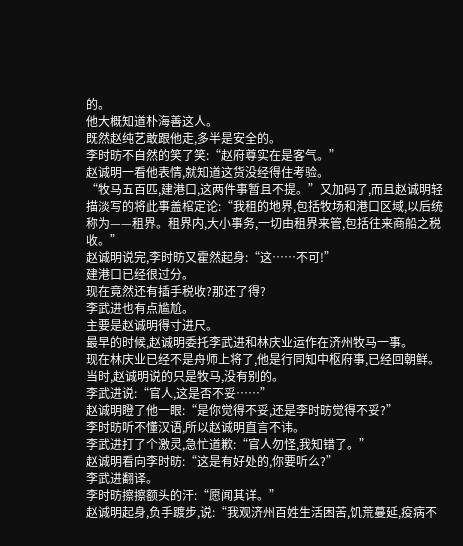的。
他大概知道朴海善这人。
既然赵纯艺敢跟他走,多半是安全的。
李时昉不自然的笑了笑:“赵府尊实在是客气。”
赵诚明一看他表情,就知道这货没经得住考验。
“牧马五百匹,建港口,这两件事暂且不提。”又加码了,而且赵诚明轻描淡写的将此事盖棺定论:“我租的地界,包括牧场和港口区域,以后统称为——租界。租界内,大小事务,一切由租界来管,包括往来商船之税收。”
赵诚明说完,李时昉又霍然起身:“这……不可!”
建港口已经很过分。
现在竟然还有插手税收?那还了得?
李武进也有点尴尬。
主要是赵诚明得寸进尺。
最早的时候,赵诚明委托李武进和林庆业运作在济州牧马一事。
现在林庆业已经不是舟师上将了,他是行同知中枢府事,已经回朝鲜。
当时,赵诚明说的只是牧马,没有别的。
李武进说:“官人,这是否不妥……”
赵诚明瞪了他一眼:“是你觉得不妥,还是李时昉觉得不妥?”
李时昉听不懂汉语,所以赵诚明直言不讳。
李武进打了个激灵,急忙道歉:“官人勿怪,我知错了。”
赵诚明看向李时昉:“这是有好处的,你要听么?”
李武进翻译。
李时昉擦擦额头的汗:“愿闻其详。”
赵诚明起身,负手踱步,说:“我观济州百姓生活困苦,饥荒蔓延,疫病不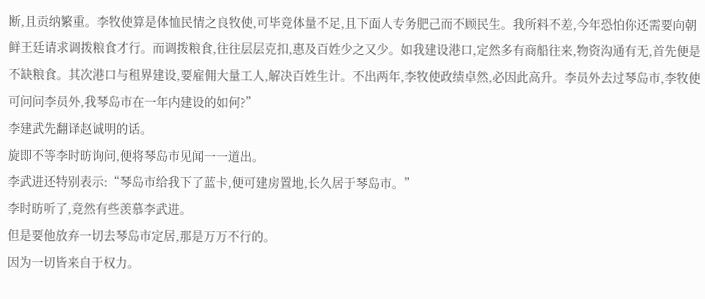断,且贡纳繁重。李牧使算是体恤民情之良牧使,可毕竟体量不足,且下面人专务肥己而不顾民生。我所料不差,今年恐怕你还需要向朝鲜王廷请求调拨粮食才行。而调拨粮食,往往层层克扣,惠及百姓少之又少。如我建设港口,定然多有商船往来,物资沟通有无,首先便是不缺粮食。其次港口与租界建设,要雇佣大量工人,解决百姓生计。不出两年,李牧使政绩卓然,必因此高升。李员外去过琴岛市,李牧使可问问李员外,我琴岛市在一年内建设的如何?”
李建武先翻译赵诚明的话。
旋即不等李时昉询问,便将琴岛市见闻一一道出。
李武进还特别表示:“琴岛市给我下了蓝卡,便可建房置地,长久居于琴岛市。”
李时昉听了,竟然有些羡慕李武进。
但是要他放弃一切去琴岛市定居,那是万万不行的。
因为一切皆来自于权力。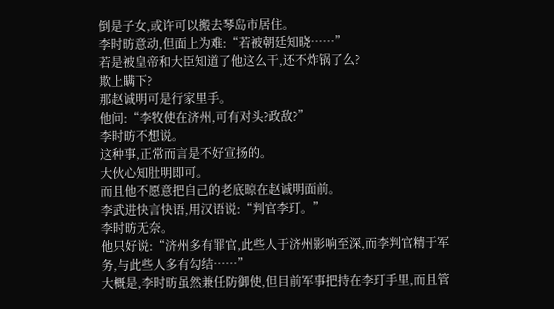倒是子女,或许可以搬去琴岛市居住。
李时昉意动,但面上为难:“若被朝廷知晓……”
若是被皇帝和大臣知道了他这么干,还不炸锅了么?
欺上瞒下?
那赵诚明可是行家里手。
他问:“李牧使在济州,可有对头?政敌?”
李时昉不想说。
这种事,正常而言是不好宣扬的。
大伙心知肚明即可。
而且他不愿意把自己的老底晾在赵诚明面前。
李武进快言快语,用汉语说:“判官李玎。”
李时昉无奈。
他只好说:“济州多有罪官,此些人于济州影响至深,而李判官精于军务,与此些人多有勾结……”
大概是,李时昉虽然兼任防御使,但目前军事把持在李玎手里,而且管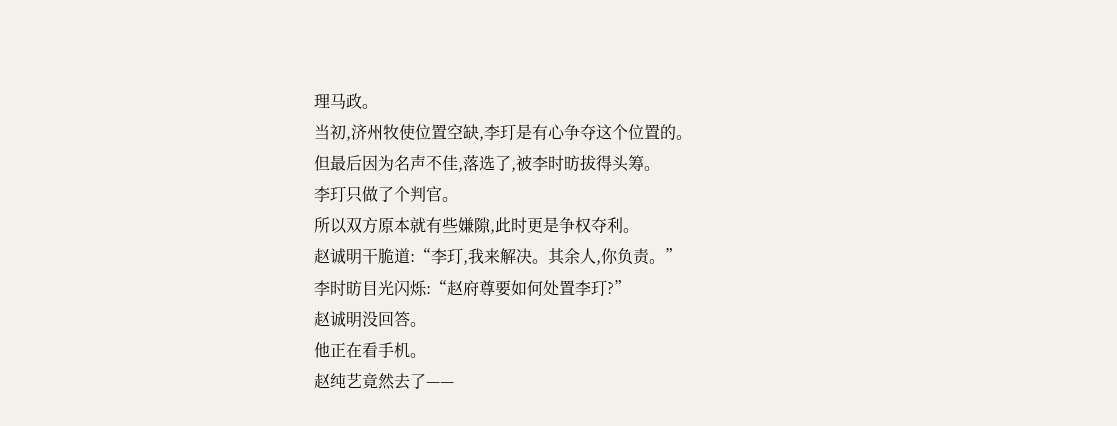理马政。
当初,济州牧使位置空缺,李玎是有心争夺这个位置的。
但最后因为名声不佳,落选了,被李时昉拔得头筹。
李玎只做了个判官。
所以双方原本就有些嫌隙,此时更是争权夺利。
赵诚明干脆道:“李玎,我来解决。其余人,你负责。”
李时昉目光闪烁:“赵府尊要如何处置李玎?”
赵诚明没回答。
他正在看手机。
赵纯艺竟然去了——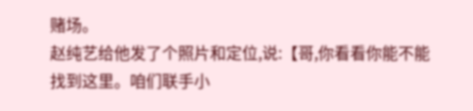赌场。
赵纯艺给他发了个照片和定位,说:【哥,你看看你能不能找到这里。咱们联手小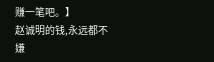赚一笔吧。】
赵诚明的钱,永远都不嫌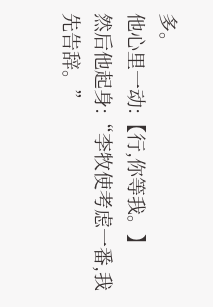多。
他心里一动:【行,你等我。】
然后他起身:“李牧使考虑一番,我先告辞。”